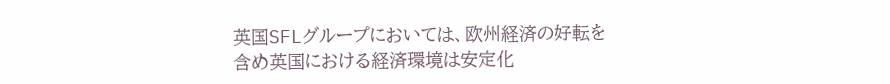英国SFLグループにおいては、欧州経済の好転を含め英国における経済環境は安定化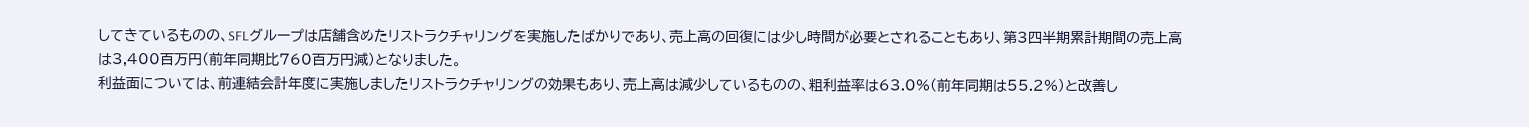してきているものの、SFLグループは店舗含めたリストラクチャリングを実施したばかりであり、売上高の回復には少し時間が必要とされることもあり、第3四半期累計期間の売上高は3,400百万円(前年同期比760百万円減)となりました。
利益面については、前連結会計年度に実施しましたリストラクチャリングの効果もあり、売上高は減少しているものの、粗利益率は63.0%(前年同期は55.2%)と改善し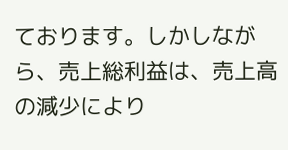ております。しかしながら、売上総利益は、売上高の減少により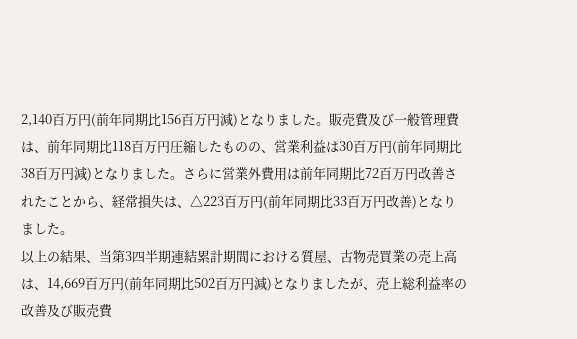2,140百万円(前年同期比156百万円減)となりました。販売費及び一般管理費は、前年同期比118百万円圧縮したものの、営業利益は30百万円(前年同期比38百万円減)となりました。さらに営業外費用は前年同期比72百万円改善されたことから、経常損失は、△223百万円(前年同期比33百万円改善)となりました。
以上の結果、当第3四半期連結累計期間における質屋、古物売買業の売上高は、14,669百万円(前年同期比502百万円減)となりましたが、売上総利益率の改善及び販売費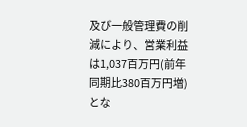及び一般管理費の削減により、営業利益は1,037百万円(前年同期比380百万円増)とな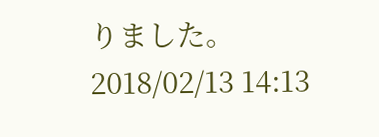りました。
2018/02/13 14:13